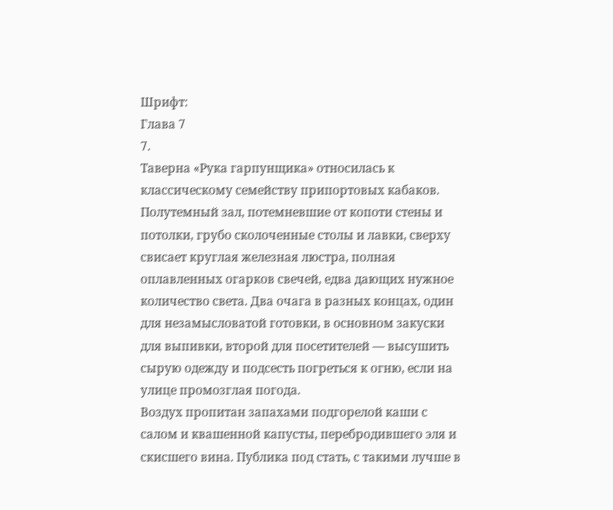Шрифт:
Глава 7
7.
Таверна «Рука гарпунщика» относилась к классическому семейству припортовых кабаков. Полутемный зал, потемневшие от копоти стены и потолки, грубо сколоченные столы и лавки, сверху свисает круглая железная люстра, полная оплавленных огарков свечей, едва дающих нужное количество света. Два очага в разных концах, один для незамысловатой готовки, в основном закуски для выпивки, второй для посетителей — высушить сырую одежду и подсесть погреться к огню, если на улице промозглая погода.
Воздух пропитан запахами подгорелой каши с салом и квашенной капусты, перебродившего эля и скисшего вина. Публика под стать, с такими лучше в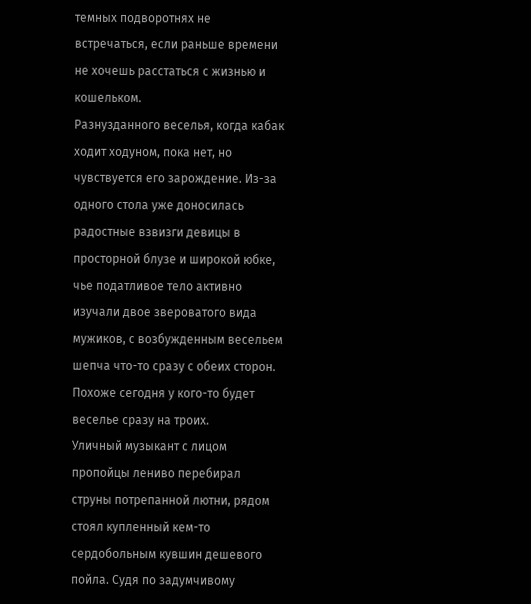темных подворотнях не встречаться, если раньше времени не хочешь расстаться с жизнью и кошельком.
Разнузданного веселья, когда кабак ходит ходуном, пока нет, но чувствуется его зарождение. Из-за одного стола уже доносилась радостные взвизги девицы в просторной блузе и широкой юбке, чье податливое тело активно изучали двое звероватого вида мужиков, с возбужденным весельем шепча что-то сразу с обеих сторон.
Похоже сегодня у кого-то будет веселье сразу на троих.
Уличный музыкант с лицом пропойцы лениво перебирал струны потрепанной лютни, рядом стоял купленный кем-то сердобольным кувшин дешевого пойла. Судя по задумчивому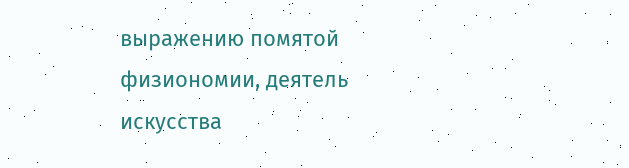выражению помятой физиономии, деятель искусства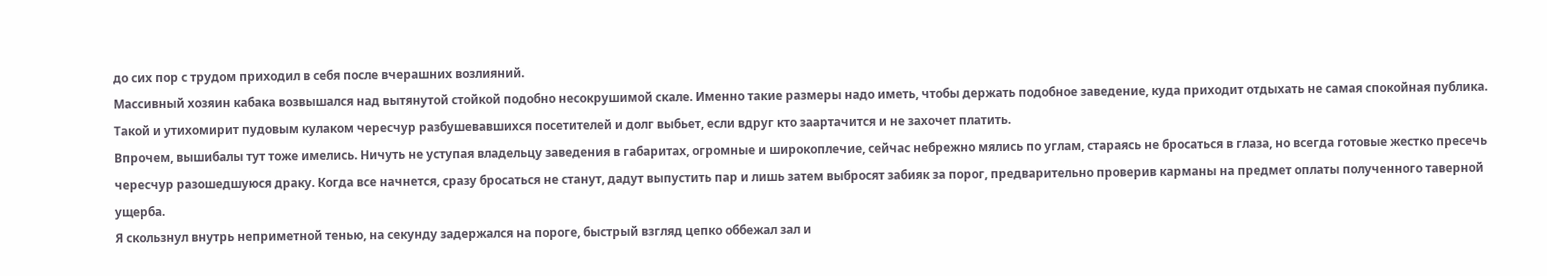до сих пор с трудом приходил в себя после вчерашних возлияний.
Массивный хозяин кабака возвышался над вытянутой стойкой подобно несокрушимой скале. Именно такие размеры надо иметь, чтобы держать подобное заведение, куда приходит отдыхать не самая спокойная публика. Такой и утихомирит пудовым кулаком чересчур разбушевавшихся посетителей и долг выбьет, если вдруг кто заартачится и не захочет платить.
Впрочем, вышибалы тут тоже имелись. Ничуть не уступая владельцу заведения в габаритах, огромные и широкоплечие, сейчас небрежно мялись по углам, стараясь не бросаться в глаза, но всегда готовые жестко пресечь чересчур разошедшуюся драку. Когда все начнется, сразу бросаться не станут, дадут выпустить пар и лишь затем выбросят забияк за порог, предварительно проверив карманы на предмет оплаты полученного таверной ущерба.
Я скользнул внутрь неприметной тенью, на секунду задержался на пороге, быстрый взгляд цепко оббежал зал и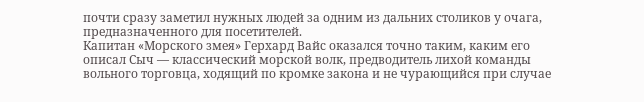почти сразу заметил нужных людей за одним из дальних столиков у очага, предназначенного для посетителей.
Капитан «Морского змея» Герхард Вайс оказался точно таким, каким его описал Сыч — классический морской волк, предводитель лихой команды вольного торговца, ходящий по кромке закона и не чурающийся при случае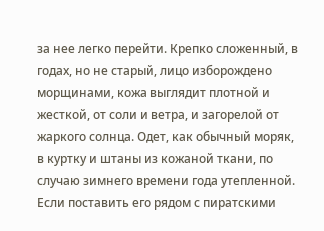за нее легко перейти. Крепко сложенный, в годах, но не старый, лицо изборождено морщинами, кожа выглядит плотной и жесткой, от соли и ветра, и загорелой от жаркого солнца. Одет, как обычный моряк, в куртку и штаны из кожаной ткани, по случаю зимнего времени года утепленной.
Если поставить его рядом с пиратскими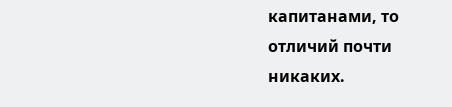капитанами, то отличий почти никаких.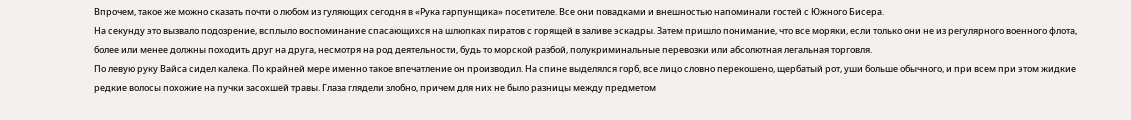Впрочем, такое же можно сказать почти о любом из гуляющих сегодня в «Рука гарпунщика» посетителе. Все они повадками и внешностью напоминали гостей с Южного Бисера.
На секунду это вызвало подозрение, всплыло воспоминание спасающихся на шлюпках пиратов с горящей в заливе эскадры. Затем пришло понимание, что все моряки, если только они не из регулярного военного флота, более или менее должны походить друг на друга, несмотря на род деятельности, будь то морской разбой, полукриминальные перевозки или абсолютная легальная торговля.
По левую руку Вайса сидел калека. По крайней мере именно такое впечатление он производил. На спине выделялся горб, все лицо словно перекошено, щербатый рот, уши больше обычного, и при всем при этом жидкие редкие волосы похожие на пучки засохшей травы. Глаза глядели злобно, причем для них не было разницы между предметом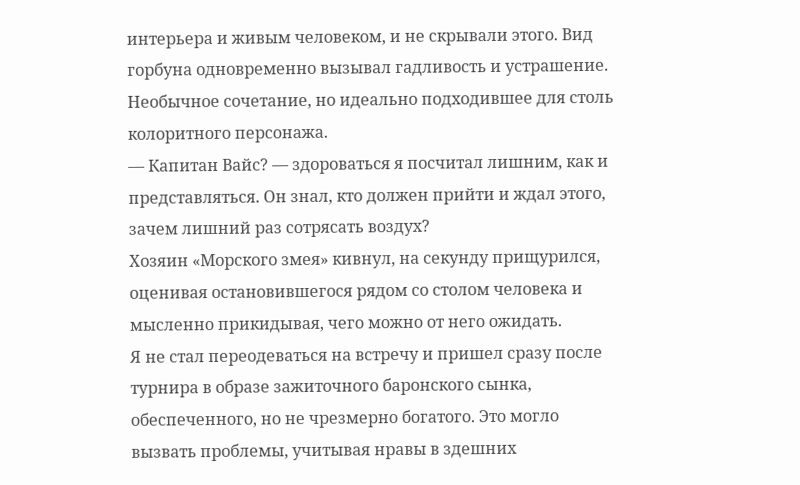интерьера и живым человеком, и не скрывали этого. Вид горбуна одновременно вызывал гадливость и устрашение. Необычное сочетание, но идеально подходившее для столь колоритного персонажа.
— Капитан Вайс? — здороваться я посчитал лишним, как и представляться. Он знал, кто должен прийти и ждал этого, зачем лишний раз сотрясать воздух?
Хозяин «Морского змея» кивнул, на секунду прищурился, оценивая остановившегося рядом со столом человека и мысленно прикидывая, чего можно от него ожидать.
Я не стал переодеваться на встречу и пришел сразу после турнира в образе зажиточного баронского сынка, обеспеченного, но не чрезмерно богатого. Это могло вызвать проблемы, учитывая нравы в здешних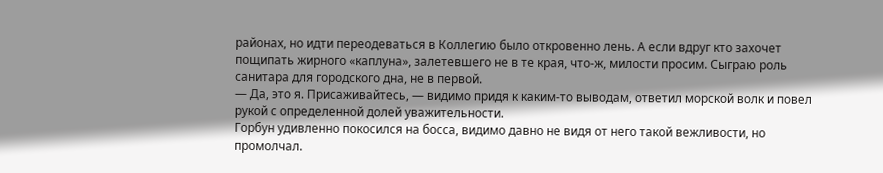районах, но идти переодеваться в Коллегию было откровенно лень. А если вдруг кто захочет пощипать жирного «каплуна», залетевшего не в те края, что-ж, милости просим. Сыграю роль санитара для городского дна, не в первой.
— Да, это я. Присаживайтесь, — видимо придя к каким-то выводам, ответил морской волк и повел рукой с определенной долей уважительности.
Горбун удивленно покосился на босса, видимо давно не видя от него такой вежливости, но промолчал.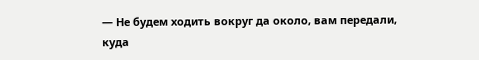— Не будем ходить вокруг да около, вам передали, куда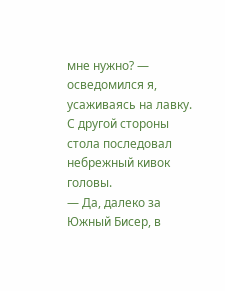мне нужно? — осведомился я, усаживаясь на лавку.
С другой стороны стола последовал небрежный кивок головы.
— Да, далеко за Южный Бисер, в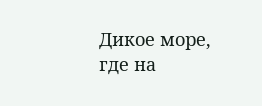Дикое море, где на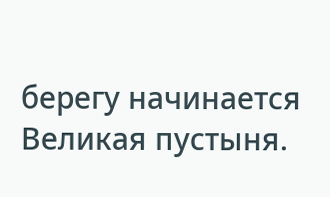берегу начинается Великая пустыня.